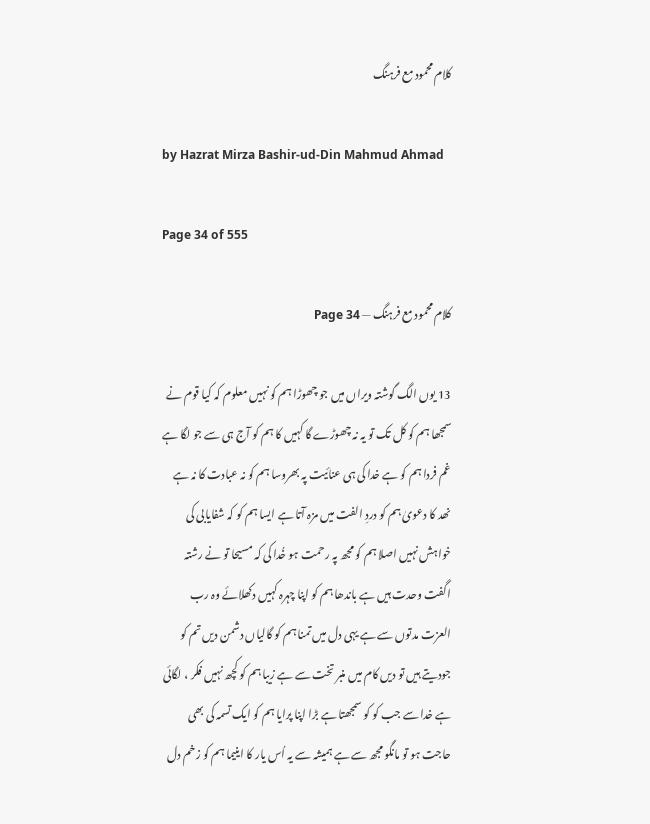کلام محمود مع فرہنگ

by Hazrat Mirza Bashir-ud-Din Mahmud Ahmad

Page 34 of 555

کلام محمود مع فرہنگ — Page 34

13 یوں الگ گوشتہ ویراں میں جو چھوڑا ہم کو نہیں معلوم کہ کیا قوم نے سمجھا ہم کو کل تک تو یہ نہ چھوڑے گا کہیں کا ہم کو آج ہی سے جو لگا ہے غم فردا ہم کو ہے خدا کی ہی عنائیت پہ بھروسا ہم کو نہ عبادت کا نہ ہے نھد کا دعویٰ ہم کو دردِ الفت میں مزہ آتا ہے ایسا ہم کو کہ شفایابی کی خواہش نہیں اصلا ہم کو مجھ پہ رحمت ہو خُدا کی کہ مسیحا تو نے رشتہ اگفت وحدت ہیں ہے باندھا ہم کو اپنا چہرہ کہیں دکھلائے وہ رب العزت مدتوں سے ہے یہی دل میں تمنا ہم کو گالیاں دشمن دیں تم کو جودیتے ہیں تو دیں کام میں منبر تخت سے ہے زیبا ہم کو کچھ نہیں فکر ، لگائی ہے خدا سے جب کو کو سمجھتا ہے بڑا اپنا پرایا ہم کو ایک تسمہ کی بھی حاجت ہو تو مانگو مجھ سے ہے ہمیشہ سے یہ اُس یار کا اینیما ہم کو زخم دل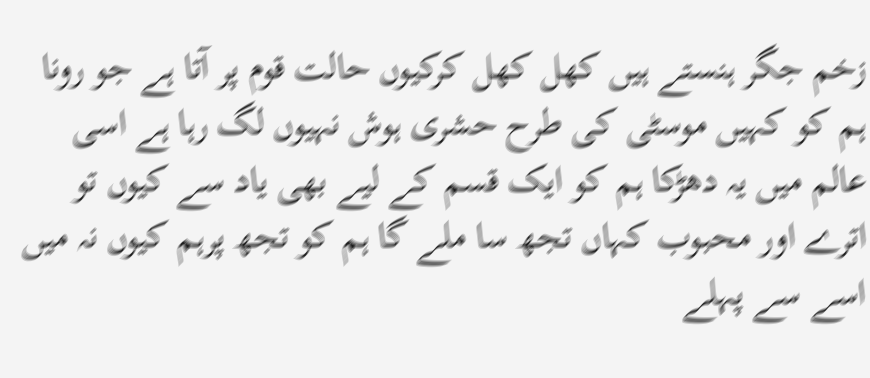زخم جگر ہنستے ہیں کھل کھل کرکیوں حالت قوم پر آتا ہے جو رونا ہم کو کہیں موسٹی کی طرح حشری ہوش نہیوں لگ رہا ہے اسی عالم میں یہ دھڑکا ہم کو ایک قسم کے لیے بھی یاد سے کیوں تو اترے اور محبوب کہاں تجھ سا ملے گا ہم کو تجھ پرہم کیوں نہ میں اسے سے پہلے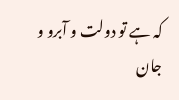کہ ہے تو دولت و آبرو و جان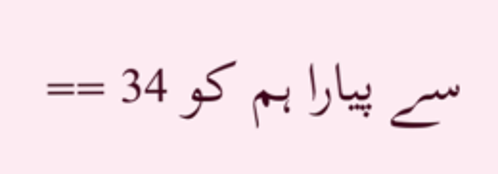سے پیارا ہم کو 34 ==